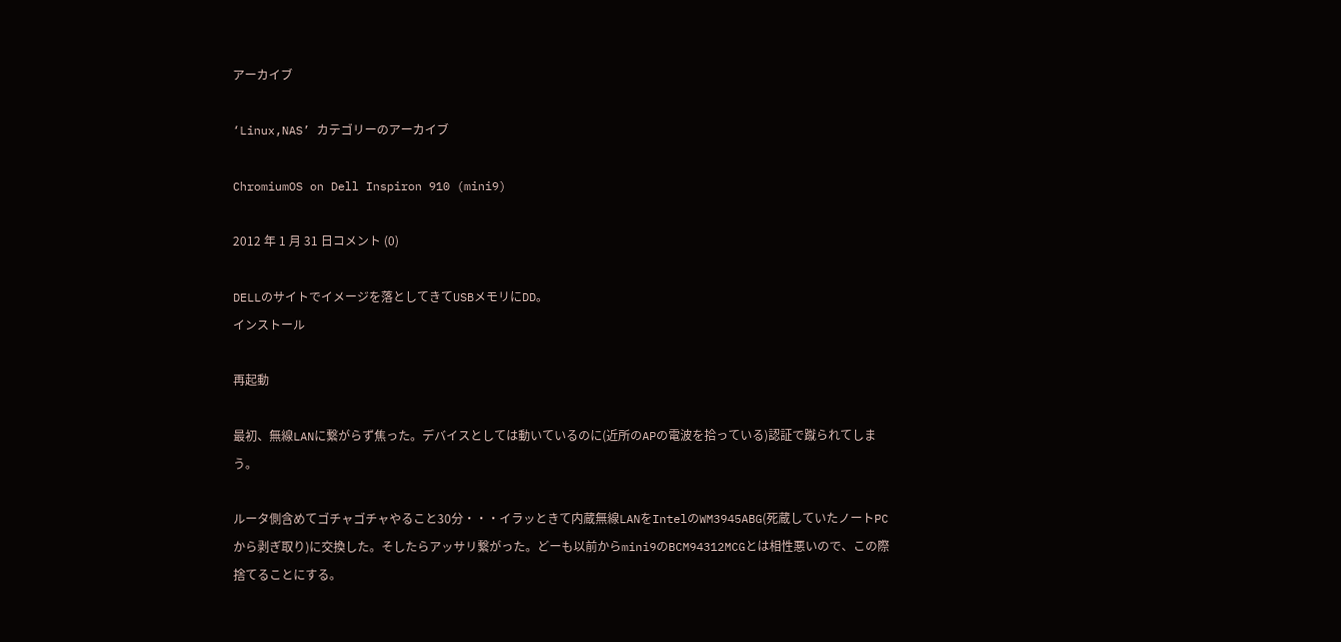アーカイブ

‘Linux,NAS’ カテゴリーのアーカイブ

ChromiumOS on Dell Inspiron 910 (mini9)

2012 年 1 月 31 日コメント (0)

DELLのサイトでイメージを落としてきてUSBメモリにDD。
インストール

再起動

最初、無線LANに繋がらず焦った。デバイスとしては動いているのに(近所のAPの電波を拾っている)認証で蹴られてしまう。

ルータ側含めてゴチャゴチャやること30分・・・イラッときて内蔵無線LANをIntelのWM3945ABG(死蔵していたノートPCから剥ぎ取り)に交換した。そしたらアッサリ繋がった。どーも以前からmini9のBCM94312MCGとは相性悪いので、この際捨てることにする。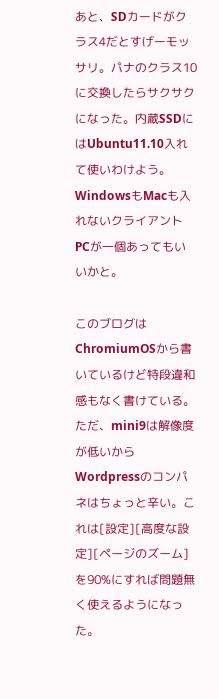あと、SDカードがクラス4だとすげーモッサリ。パナのクラス10に交換したらサクサクになった。内蔵SSDにはUbuntu11.10入れて使いわけよう。WindowsもMacも入れないクライアントPCが一個あってもいいかと。

このブログはChromiumOSから書いているけど特段違和感もなく書けている。ただ、mini9は解像度が低いからWordpressのコンパネはちょっと辛い。これは[設定][高度な設定][ページのズーム]を90%にすれば問題無く使えるようになった。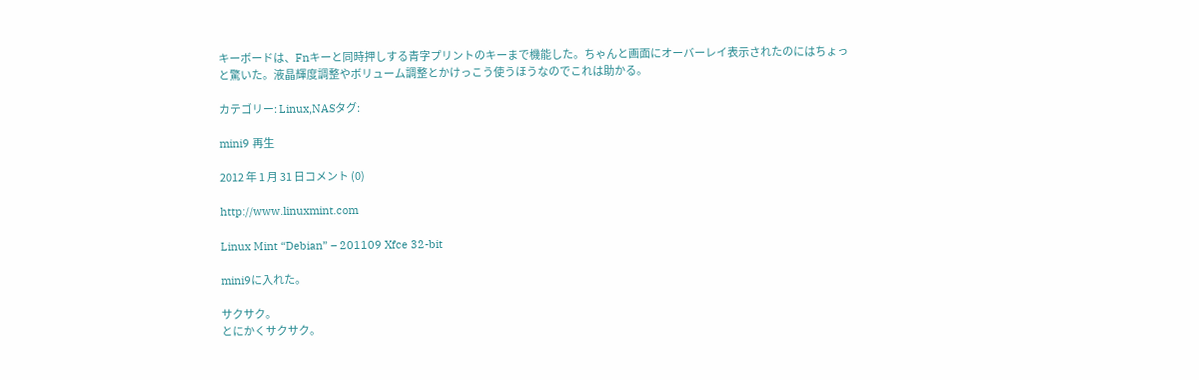キーボードは、Fnキーと同時押しする青字プリントのキーまで機能した。ちゃんと画面にオーバーレイ表示されたのにはちょっと驚いた。液晶輝度調整やボリューム調整とかけっこう使うほうなのでこれは助かる。

カテゴリー: Linux,NASタグ:

mini9 再生

2012 年 1 月 31 日コメント (0)

http://www.linuxmint.com

Linux Mint “Debian” – 201109 Xfce 32-bit

mini9に入れた。

サクサク。
とにかくサクサク。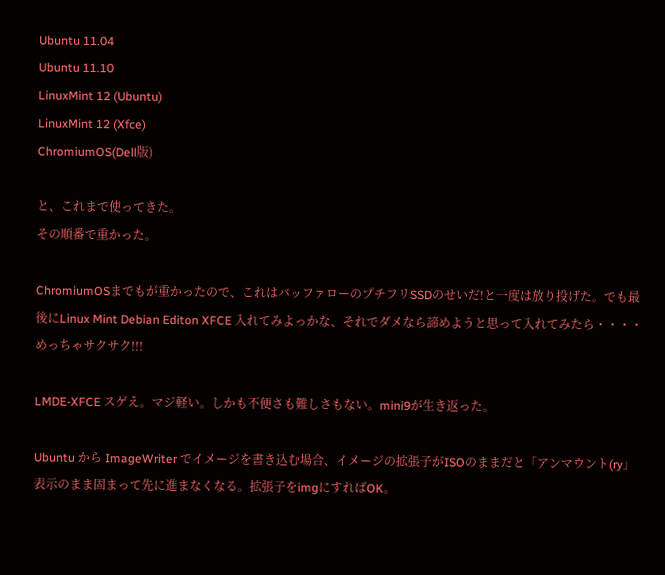Ubuntu 11.04
Ubuntu 11.10
LinuxMint 12 (Ubuntu)
LinuxMint 12 (Xfce)
ChromiumOS(Dell版)

と、これまで使ってきた。
その順番で重かった。

ChromiumOSまでもが重かったので、これはバッファローのプチフリSSDのせいだ!と一度は放り投げた。でも最後にLinux Mint Debian Editon XFCE 入れてみよっかな、それでダメなら諦めようと思って入れてみたら・・・・めっちゃサクサク!!!

LMDE-XFCE スゲえ。マジ軽い。しかも不便さも難しさもない。mini9が生き返った。

Ubuntu から ImageWriter でイメージを書き込む場合、イメージの拡張子がISOのままだと「アンマウント(ry」表示のまま固まって先に進まなくなる。拡張子をimgにすればOK。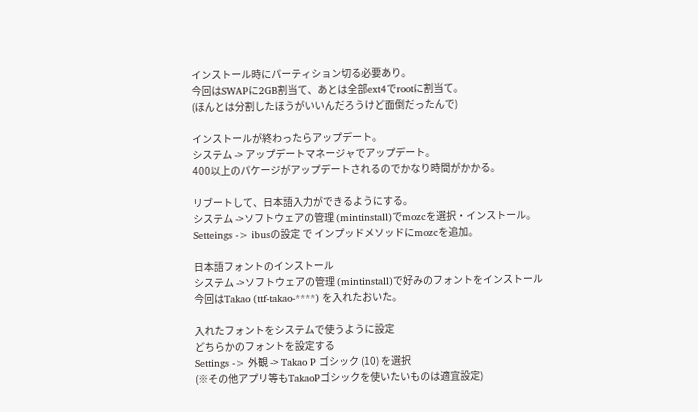インストール時にパーティション切る必要あり。
今回はSWAPに2GB割当て、あとは全部ext4でrootに割当て。
(ほんとは分割したほうがいいんだろうけど面倒だったんで)

インストールが終わったらアップデート。
システム -> アップデートマネージャでアップデート。
400以上のパケージがアップデートされるのでかなり時間がかかる。

リブートして、日本語入力ができるようにする。
システム ->ソフトウェアの管理 (mintinstall)でmozcを選択・インストール。
Setteings -> ibusの設定 で インプッドメソッドにmozcを追加。

日本語フォントのインストール
システム ->ソフトウェアの管理 (mintinstall)で好みのフォントをインストール
今回はTakao (ttf-takao-****) を入れたおいた。

入れたフォントをシステムで使うように設定
どちらかのフォントを設定する
Settings -> 外観 -> Takao P ゴシック (10) を選択
(※その他アプリ等もTakaoPゴシックを使いたいものは適宜設定)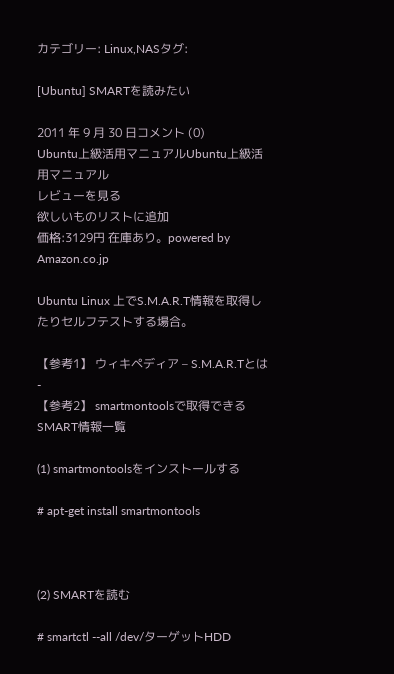カテゴリー: Linux,NASタグ:

[Ubuntu] SMARTを読みたい

2011 年 9 月 30 日コメント (0)
Ubuntu上級活用マニュアルUbuntu上級活用マニュアル
レビューを見る
欲しいものリストに追加
価格:3129円 在庫あり。powered by Amazon.co.jp

Ubuntu Linux 上でS.M.A.R.T情報を取得したりセルフテストする場合。

【参考1】 ウィキペディア – S.M.A.R.Tとは -
【参考2】 smartmontoolsで取得できるSMART情報一覧

(1) smartmontoolsをインストールする

# apt-get install smartmontools



(2) SMARTを読む

# smartctl --all /dev/ターゲットHDD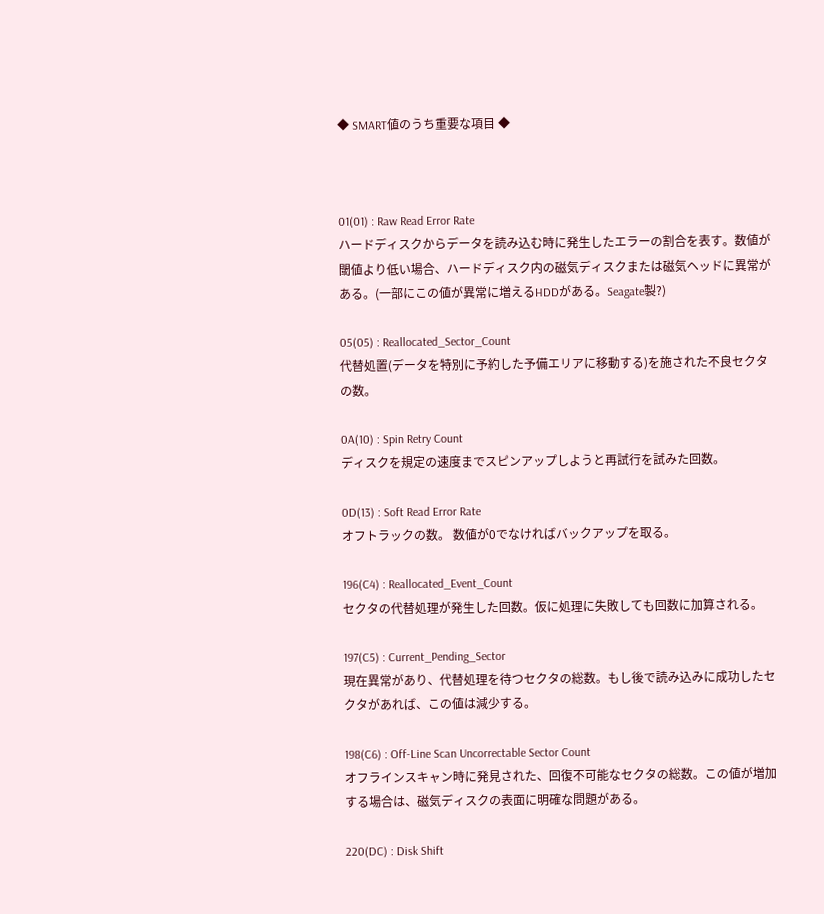◆ SMART値のうち重要な項目 ◆



01(01) : Raw Read Error Rate
ハードディスクからデータを読み込む時に発生したエラーの割合を表す。数値が閾値より低い場合、ハードディスク内の磁気ディスクまたは磁気ヘッドに異常がある。(一部にこの値が異常に増えるHDDがある。Seagate製?)

05(05) : Reallocated_Sector_Count
代替処置(データを特別に予約した予備エリアに移動する)を施された不良セクタの数。

0A(10) : Spin Retry Count
ディスクを規定の速度までスピンアップしようと再試行を試みた回数。

0D(13) : Soft Read Error Rate
オフトラックの数。 数値が0でなければバックアップを取る。

196(C4) : Reallocated_Event_Count
セクタの代替処理が発生した回数。仮に処理に失敗しても回数に加算される。

197(C5) : Current_Pending_Sector
現在異常があり、代替処理を待つセクタの総数。もし後で読み込みに成功したセクタがあれば、この値は減少する。

198(C6) : Off-Line Scan Uncorrectable Sector Count
オフラインスキャン時に発見された、回復不可能なセクタの総数。この値が増加する場合は、磁気ディスクの表面に明確な問題がある。

220(DC) : Disk Shift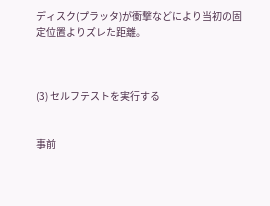ディスク(プラッタ)が衝撃などにより当初の固定位置よりズレた距離。



(3) セルフテストを実行する


事前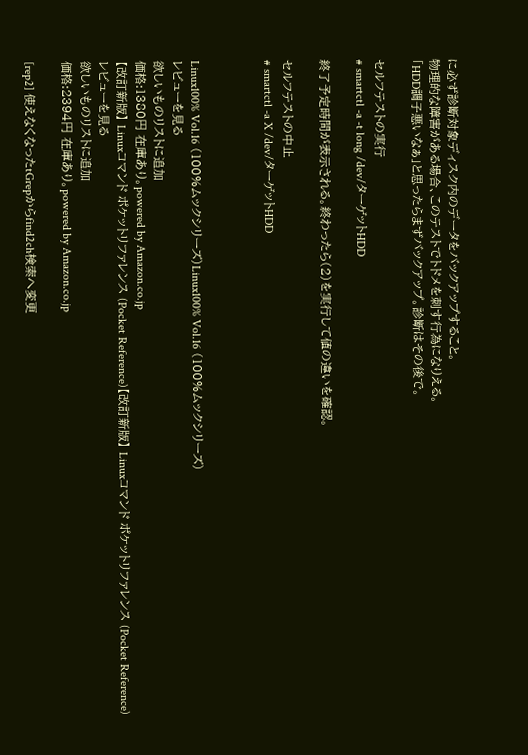に必ず診断対象ディスク内のデータをバックアップすること。
物理的な障害がある場合、このテストでトドメを刺す行為になりえる。
「HDD調子悪いなぁ」と思ったらまずバックアップ。診断はその後で。

セルフテストの実行
# smartctl -a -t long /dev/ターゲットHDD

終了予定時間が表示される。終わったら(2)を実行して値の違いを確認。

セルフテストの中止
# smartctl -a X /dev/ターゲットHDD



Linux100% Vol.16 (100%ムックシリーズ)Linux100% Vol.16 (100%ムックシリーズ)
レビューを見る
欲しいものリストに追加
価格:1380円 在庫あり。powered by Amazon.co.jp
【改訂新版】 Linuxコマンド ポケットリファレンス (Pocket Reference)【改訂新版】 Linuxコマンド ポケットリファレンス (Pocket Reference)
レビューを見る
欲しいものリストに追加
価格:2394円 在庫あり。powered by Amazon.co.jp

[rep2] 使えなくなったtGrepからfind2ch検索へ変更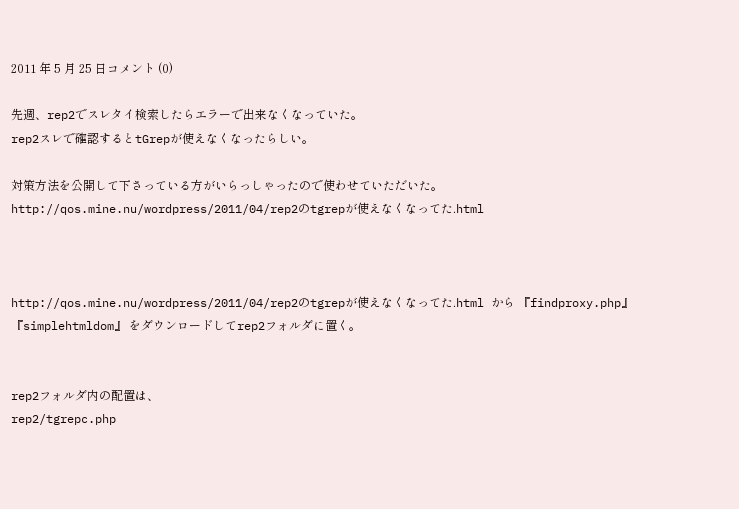2011 年 5 月 25 日コメント (0)

先週、rep2でスレタイ検索したらエラーで出来なくなっていた。
rep2スレで確認するとtGrepが使えなくなったらしい。

対策方法を公開して下さっている方がいらっしゃったので使わせていただいた。
http://qos.mine.nu/wordpress/2011/04/rep2のtgrepが使えなくなってた.html



http://qos.mine.nu/wordpress/2011/04/rep2のtgrepが使えなくなってた.html から 『findproxy.php』 『simplehtmldom』 をダウンロードしてrep2フォルダに置く。


rep2フォルダ内の配置は、
rep2/tgrepc.php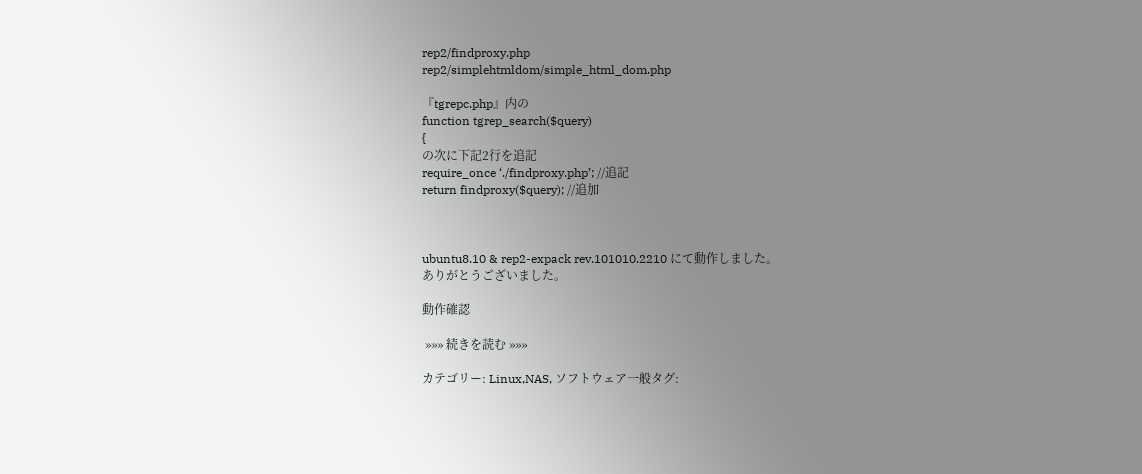rep2/findproxy.php
rep2/simplehtmldom/simple_html_dom.php

『tgrepc.php』内の
function tgrep_search($query)
{
の次に下記2行を追記
require_once ‘./findproxy.php’; //追記
return findproxy($query); //追加



ubuntu8.10 & rep2-expack rev.101010.2210 にて動作しました。
ありがとうございました。

動作確認

 »»» 続きを読む »»»

カテゴリー: Linux,NAS, ソフトウェア一般タグ: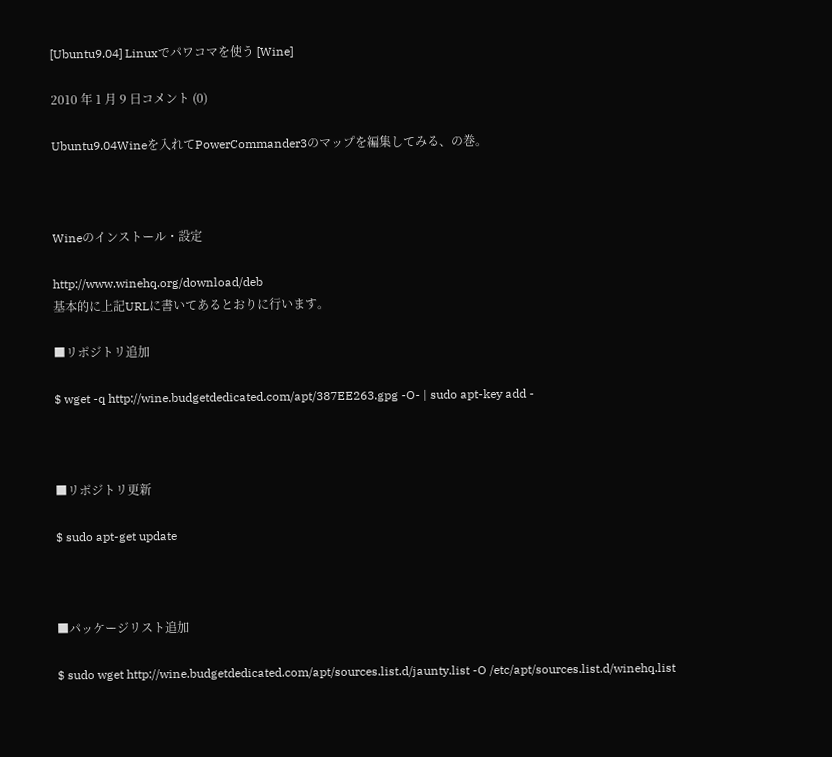[Ubuntu9.04] Linuxでパワコマを使う [Wine]

2010 年 1 月 9 日コメント (0)

Ubuntu9.04Wineを入れてPowerCommander3のマップを編集してみる、の巻。



Wineのインストール・設定

http://www.winehq.org/download/deb
基本的に上記URLに書いてあるとおりに行います。

■リポジトリ追加

$ wget -q http://wine.budgetdedicated.com/apt/387EE263.gpg -O- | sudo apt-key add -



■リポジトリ更新

$ sudo apt-get update



■パッケージリスト追加

$ sudo wget http://wine.budgetdedicated.com/apt/sources.list.d/jaunty.list -O /etc/apt/sources.list.d/winehq.list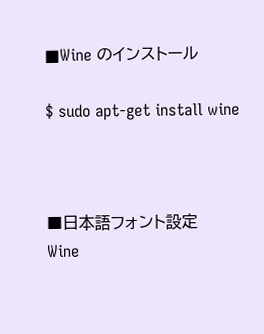■Wine のインストール

$ sudo apt-get install wine



■日本語フォント設定
Wine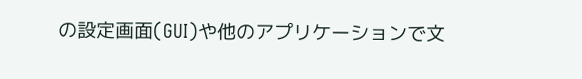の設定画面(GUI)や他のアプリケーションで文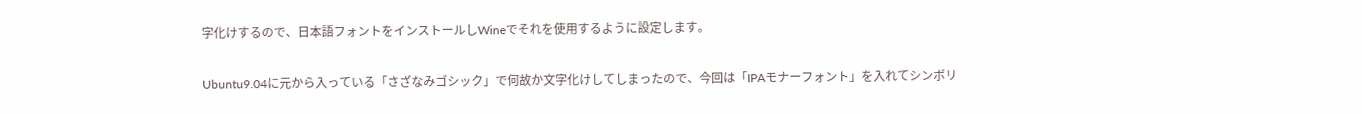字化けするので、日本語フォントをインストールしWineでそれを使用するように設定します。

Ubuntu9.04に元から入っている「さざなみゴシック」で何故か文字化けしてしまったので、今回は「IPAモナーフォント」を入れてシンボリ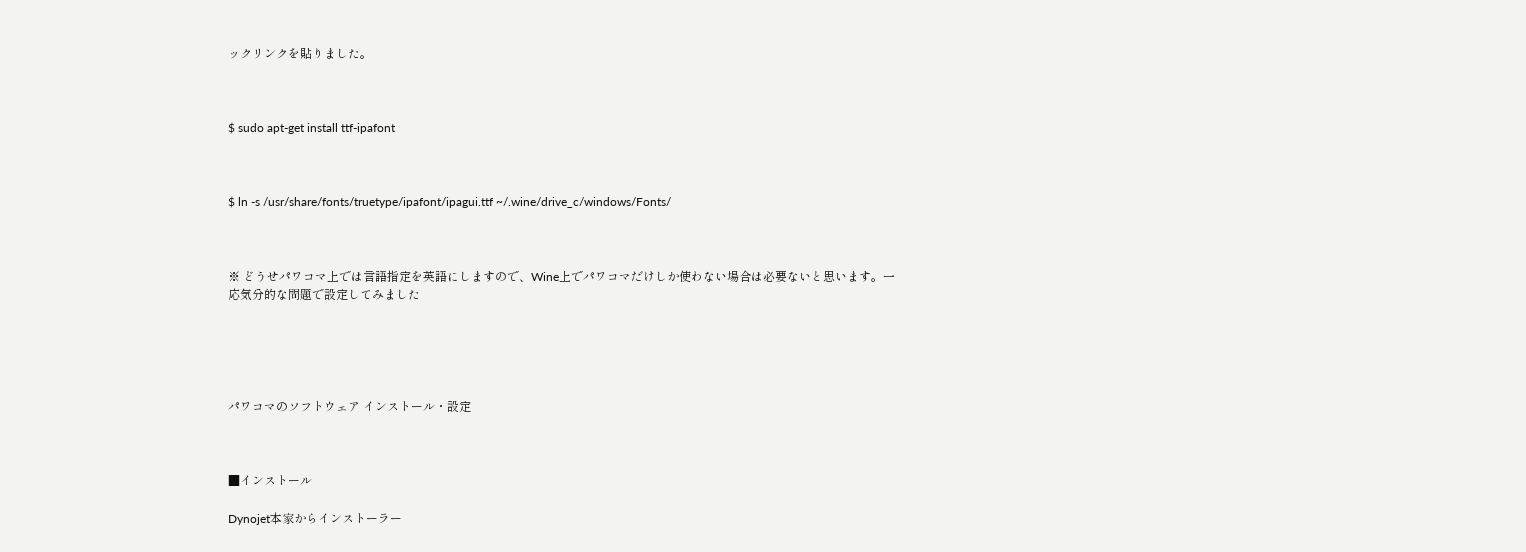ックリンクを貼りました。



$ sudo apt-get install ttf-ipafont



$ ln -s /usr/share/fonts/truetype/ipafont/ipagui.ttf ~/.wine/drive_c/windows/Fonts/



※ どうせパワコマ上では言語指定を英語にしますので、Wine上でパワコマだけしか使わない場合は必要ないと思います。一応気分的な問題で設定してみました





パワコマのソフトウェア インストール・設定



■インストール

Dynojet本家からインストーラー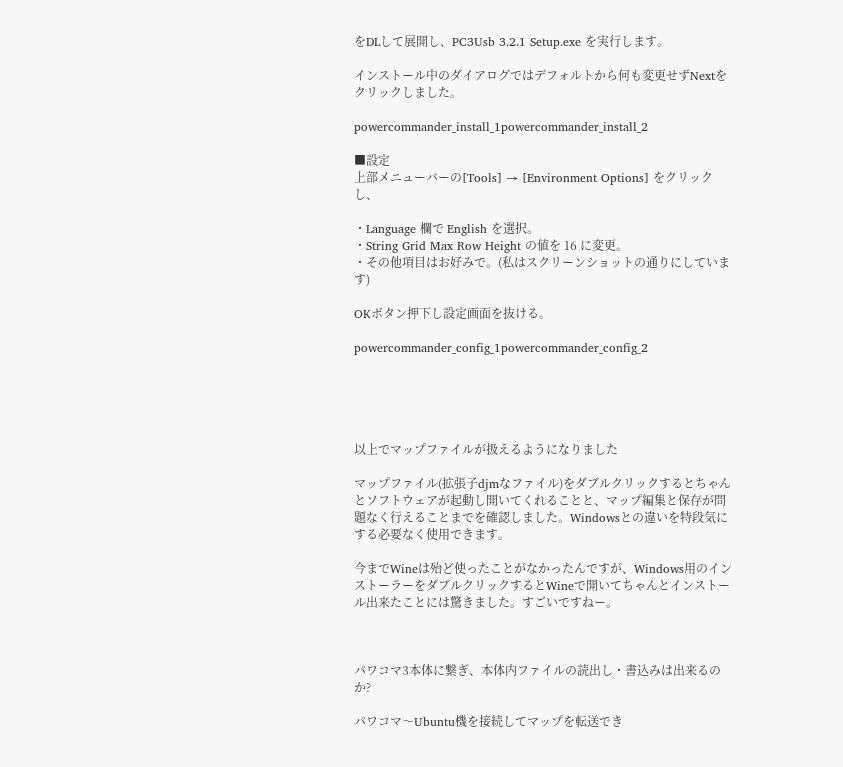をDLして展開し、PC3Usb 3.2.1 Setup.exe を実行します。

インストール中のダイアログではデフォルトから何も変更せずNextをクリックしました。

powercommander_install_1powercommander_install_2

■設定
上部メニューバーの[Tools] → [Environment Options] をクリックし、

・Language 欄で English を選択。
・String Grid Max Row Height の値を 16 に変更。
・その他項目はお好みで。(私はスクリーンショットの通りにしています)

OKボタン押下し設定画面を抜ける。

powercommander_config_1powercommander_config_2





以上でマップファイルが扱えるようになりました

マップファイル(拡張子djmなファイル)をダブルクリックするとちゃんとソフトウェアが起動し開いてくれることと、マップ編集と保存が問題なく行えることまでを確認しました。Windowsとの違いを特段気にする必要なく使用できます。

今までWineは殆ど使ったことがなかったんですが、Windows用のインストーラーをダブルクリックするとWineで開いてちゃんとインストール出来たことには驚きました。すごいですねー。



パワコマ3本体に繋ぎ、本体内ファイルの読出し・書込みは出来るのか?

パワコマ〜Ubuntu機を接続してマップを転送でき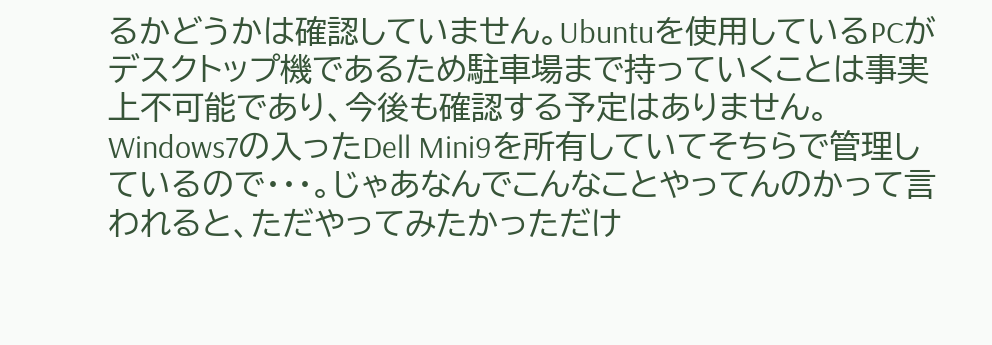るかどうかは確認していません。Ubuntuを使用しているPCがデスクトップ機であるため駐車場まで持っていくことは事実上不可能であり、今後も確認する予定はありません。Windows7の入ったDell Mini9を所有していてそちらで管理しているので・・・。じゃあなんでこんなことやってんのかって言われると、ただやってみたかっただけ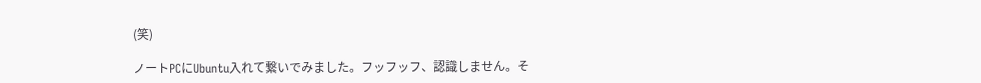(笑)

ノートPCにUbuntu入れて繋いでみました。フッフッフ、認識しません。そ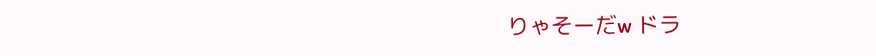りゃそーだw ドラ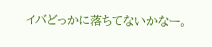イバどっかに落ちてないかなー。